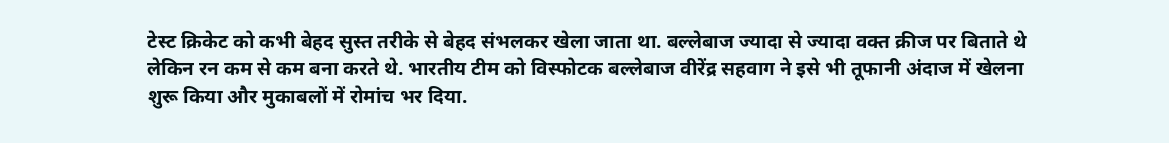टेस्ट क्रिकेट को कभी बेहद सुस्त तरीके से बेहद संभलकर खेला जाता था. बल्लेबाज ज्यादा से ज्यादा वक्त क्रीज पर बिताते थे लेकिन रन कम से कम बना करते थे. भारतीय टीम को विस्फोटक बल्लेबाज वीरेंद्र सहवाग ने इसे भी तूफानी अंदाज में खेलना शुरू किया और मुकाबलों में रोमांच भर दिया.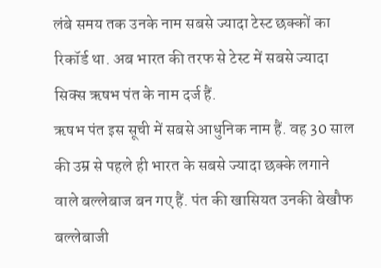लंबे समय तक उनके नाम सबसे ज्यादा टेस्ट छक्कों का रिकॉर्ड था. अब भारत की तरफ से टेस्ट में सबसे ज्यादा सिक्स ऋषभ पंत के नाम दर्ज हैं.
ऋषभ पंत इस सूची में सबसे आधुनिक नाम हैं. वह 30 साल की उम्र से पहले ही भारत के सबसे ज्यादा छक्के लगाने वाले बल्लेबाज बन गए हैं. पंत की खासियत उनकी बेखौफ बल्लेबाजी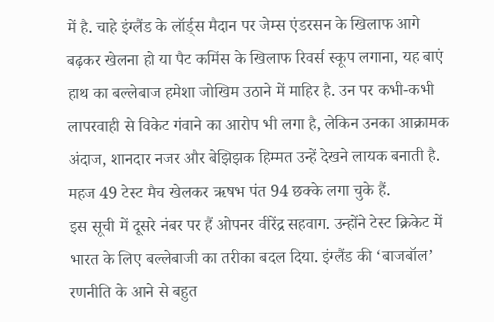में है. चाहे इंग्लैंड के लॉर्ड्स मैदान पर जेम्स एंडरसन के खिलाफ आगे बढ़कर खेलना हो या पैट कमिंस के खिलाफ रिवर्स स्कूप लगाना, यह बाएं हाथ का बल्लेबाज हमेशा जोखिम उठाने में माहिर है. उन पर कभी-कभी लापरवाही से विकेट गंवाने का आरोप भी लगा है, लेकिन उनका आक्रामक अंदाज, शानदार नजर और बेझिझक हिम्मत उन्हें देखने लायक बनाती है. महज 49 टेस्ट मैच खेलकर ऋषभ पंत 94 छक्के लगा चुके हैं.
इस सूची में दूसरे नंबर पर हैं ओपनर वीरेंद्र सहवाग. उन्होंने टेस्ट क्रिकेट में भारत के लिए बल्लेबाजी का तरीका बदल दिया. इंग्लैंड की ‘बाजबॉल’ रणनीति के आने से बहुत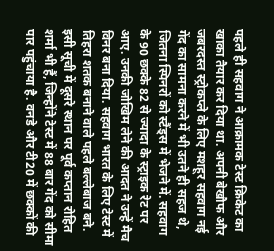पहले ही सहवाग ने आक्रामक टेस्ट क्रिकेट का खाका तैयार कर दिया था. अपनी बेखौफ और जबरदस्त स्ट्रोकप्ले के लिए मशहूर सहवाग नई गेंद का सामना करने में भी उतने ही सहज थे, जितना स्पिनरों को स्टैंड्स में भेजने में. सहवाग के 90 छक्के 82 से ज्यादा के स्ट्राइक रेट पर आए. उनकी जोखिम लेने की आदत ने उन्हें मैच विनर बना दिया. सहवाग भारत के लिए टेस्ट में तिहरा शतक बनाने वाले पहले बल्लेबाज बने.
इसी सूची में दूसरे स्थान पर पूर्व कप्तान रोहित शर्मा भी हैं, जिन्होंने टेस्ट में 88 बार गेंद को सीमा पार पहुंचाया है. वनडे और टी20 में छक्कों की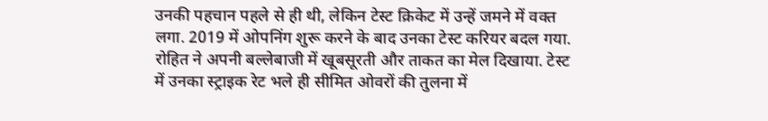उनकी पहचान पहले से ही थी, लेकिन टेस्ट क्रिकेट में उन्हें जमने में वक्त लगा. 2019 में ओपनिंग शुरू करने के बाद उनका टेस्ट करियर बदल गया. रोहित ने अपनी बल्लेबाजी में खूबसूरती और ताकत का मेल दिखाया. टेस्ट में उनका स्ट्राइक रेट भले ही सीमित ओवरों की तुलना में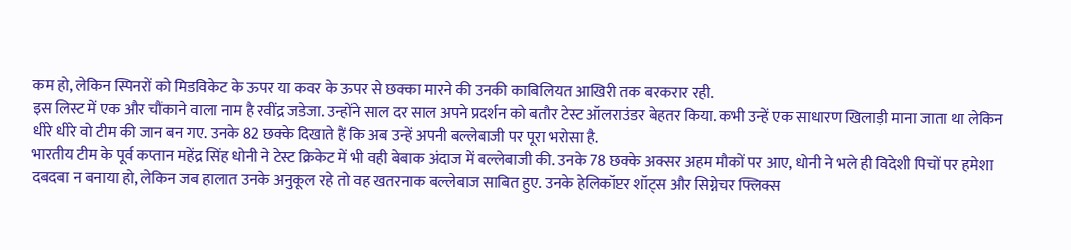कम हो, लेकिन स्पिनरों को मिडविकेट के ऊपर या कवर के ऊपर से छक्का मारने की उनकी काबिलियत आखिरी तक बरकरार रही.
इस लिस्ट में एक और चौंकाने वाला नाम है रवींद्र जडेजा. उन्होंने साल दर साल अपने प्रदर्शन को बतौर टेस्ट ऑलराउंडर बेहतर किया. कभी उन्हें एक साधारण खिलाड़ी माना जाता था लेकिन धीरे धीरे वो टीम की जान बन गए. उनके 82 छक्के दिखाते हैं कि अब उन्हें अपनी बल्लेबाजी पर पूरा भरोसा है.
भारतीय टीम के पूर्व कप्तान महेंद्र सिंह धोनी ने टेस्ट क्रिकेट में भी वही बेबाक अंदाज में बल्लेबाजी की. उनके 78 छक्के अक्सर अहम मौकों पर आए, धोनी ने भले ही विदेशी पिचों पर हमेशा दबदबा न बनाया हो, लेकिन जब हालात उनके अनुकूल रहे तो वह खतरनाक बल्लेबाज साबित हुए. उनके हेलिकॉप्टर शॉट्स और सिग्नेचर फ्लिक्स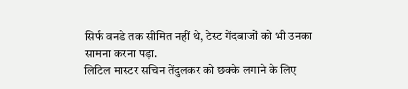सिर्फ वनडे तक सीमित नहीं थे, टेस्ट गेंदबाजों को भी उनका सामना करना पड़ा.
लिटिल मास्टर सचिन तेंदुलकर को छक्के लगाने के लिए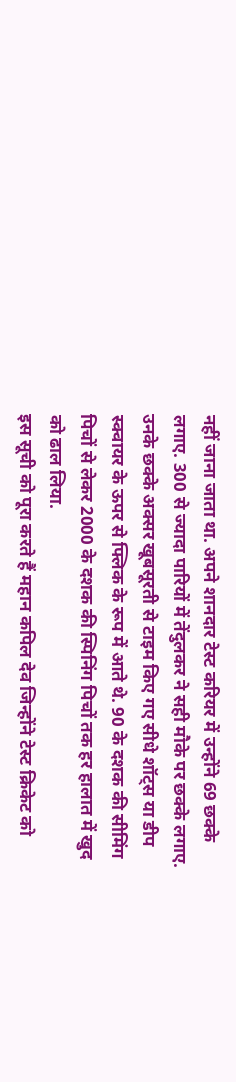नहीं जाना जाता था. अपने शानदार टेस्ट करियर में उन्होंने 69 छक्के लगाए. 300 से ज्यादा पारियों में तेंदुलकर ने सही मौके पर छक्के लगाए. उनके छक्के अक्सर खूबसूरती से टाइम किए गए सीधे शॉट्स या डीप स्क्वायर के ऊपर से फ्लिक के रूप में आते थे. 90 के दशक की सीमिंग पिचों से लेकर 2000 के दशक की स्पिनिंग पिचों तक हर हालात में खुद को ढाल लिया.
इस सूची को पूरा करते हैं महान कपिल देव जिन्होंने टेस्ट क्रिकेट को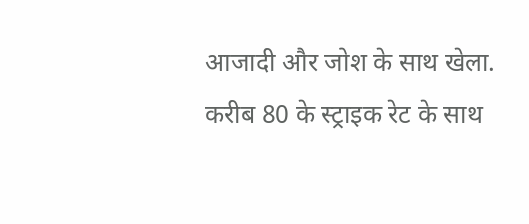आजादी और जोश के साथ खेला. करीब 80 के स्ट्राइक रेट के साथ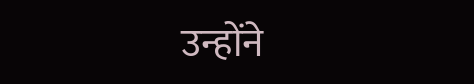उन्होंने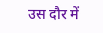उस दौर में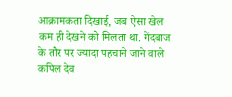आक्रामकता दिखाई, जब ऐसा खेल कम ही देखने को मिलता था. गेंदबाज के तौर पर ज्यादा पहचाने जाने वाले कपिल देव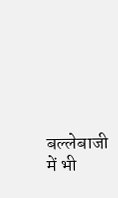बल्लेबाजी में भी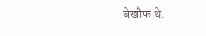बेखौफ थे.